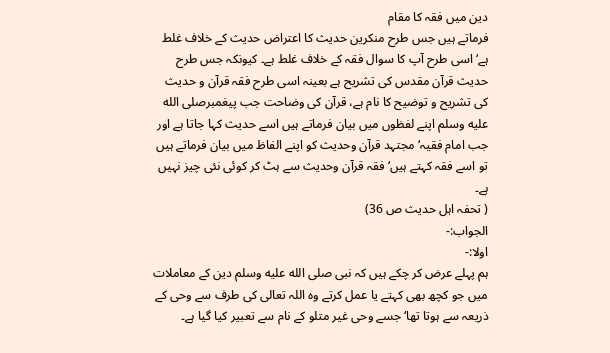دین میں فقہ کا مقام
فرماتے ہیں جس طرح منکرین حدیث کا اعتراض حدیث کے خلاف غلط ہے‘ اسی طرح آپ کا سوال فقہ کے خلاف غلط ہے۔ کیونکہ جس طرح حدیث قرآن مقدس کی تشریح ہے بعینہ اسی طرح فقہ قرآن و حدیث کی تشریح و توضیح کا نام ہے، قرآن کی وضاحت جب پیغمبرصلى الله عليه وسلم اپنے لفظوں میں بیان فرماتے ہیں اسے حدیث کہا جاتا ہے اور جب امام فقیہ‘ مجتہد قرآن وحدیث کو اپنے الفاظ میں بیان فرماتے ہیں تو اسے فقہ کہتے ہیں‘ فقہ قرآن وحدیث سے ہٹ کر کوئی نئی چیز نہیں ہے۔
( تحفہ اہل حدیث ص 36)
الجواب:-
اولا:-
ہم پہلے عرض کر چکے ہیں کہ نبی صلى الله عليه وسلم دین کے معاملات میں جو کچھ بھی کہتے یا عمل کرتے وہ اللہ تعالی کی طرف سے وحی کے ذریعہ سے ہوتا تھا‘ جسے وحی غیر متلو کے نام سے تعبیر کیا گیا ہے۔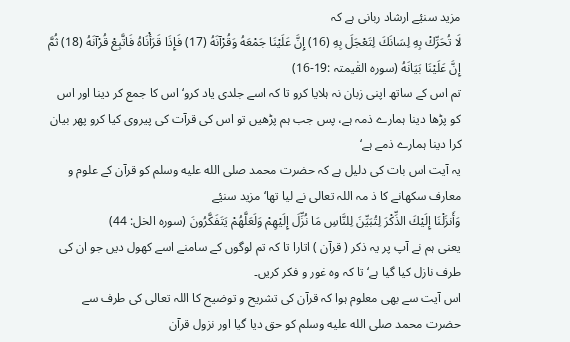مزید سنیٔے ارشاد ربانی ہے کہ
لَا تُحَرِّكْ بِهِ لِسَانَكَ لِتَعْجَلَ بِهِ (16) إِنَّ عَلَيْنَا جَمْعَهُ وَقُرْآنَهُ (17) فَإِذَا قَرَأْنَاهُ فَاتَّبِعْ قُرْآنَهُ (18) ثُمَّ إِنَّ عَلَيْنَا بَيَانَهُ (سورہ القٰیمتہ :19-16)
تم اس کے ساتھ اپنی زبان نہ ہلایا کرو تا کہ اسے جلدی یاد کرو‘ اس کا جمع کر دینا اور اس کو پڑھا دینا ہمارے ذمہ ہے، پس جب ہم پڑھیں تو اس کی قرآت کی پیروی کیا کرو پھر بیان کرا دینا ہمارے ذمے ہے‘
یہ آیت اس بات کی دلیل ہے کہ حضرت محمد صلى الله عليه وسلم کو قرآن کے علوم و معارف سکھانے کا ذ مہ اللہ تعالی نے لیا تھا‘ مزید سنیٔے
وَأَنزَلْنَا إِلَيْكَ الذِّكْرَ لِتُبَيِّنَ لِلنَّاسِ مَا نُزِّلَ إِلَيْهِمْ وَلَعَلَّهُمْ يَتَفَكَّرُونَ (سوره الخل: 44)
یعنی ہم نے آپ پر یہ ذکر ( قرآن ) اتارا تا کہ تم لوگوں کے سامنے اسے کھول دیں جو ان کی طرف نازل کیا گیا ہے‘ تا کہ وہ غور و فکر کریں۔
اس آیت سے بھی معلوم ہوا کہ قرآن کی تشریح و توضیح کا اللہ تعالی کی طرف سے حضرت محمد صلى الله عليه وسلم کو حق دیا گیا اور نزول قرآن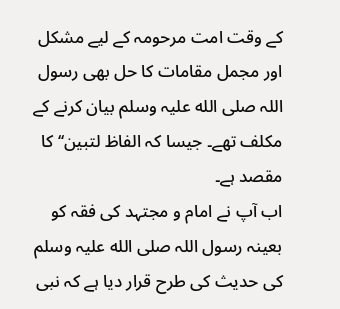کے وقت امت مرحومہ کے لیے مشکل اور مجمل مقامات کا حل بھی رسول اللہ صلى الله عليہ وسلم بیان کرنے کے مکلف تھے۔ جیسا کہ الفاظ لتبین‘‘ کا مقصد ہے۔
اب آپ نے امام و مجتہد کی فقہ کو بعینہ رسول اللہ صلى الله عليہ وسلم کی حدیث کی طرح قرار دیا ہے کہ نبی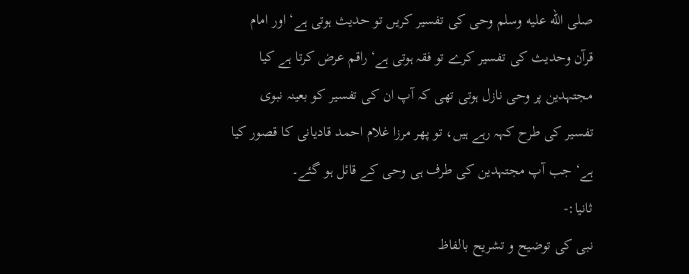صلى الله عليه وسلم وحی کی تفسیر کریں تو حدیث ہوتی ہے‘ اور امام قرآن وحدیث کی تفسیر کرے تو فقہ ہوتی ہے‘ راقم عرض کرتا ہے کیا مجتہدین پر وحی نازل ہوتی تھی کہ آپ ان کی تفسیر کو بعینہ نبوی تفسیر کی طرح کہہ رہے ہیں، تو پھر مرزا غلام احمد قادیانی کا قصور کیا ہے‘ جب آپ مجتہدین کی طرف ہی وحی کے قائل ہو گئے۔
ثانیا:-
نبی کی توضیح و تشریح بالفاظ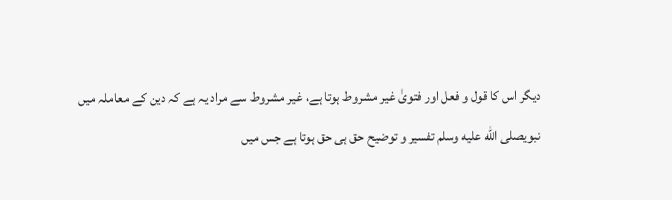دیگر اس کا قول و فعل اور فتویٰ غیر مشروط ہوتا ہے، غیر مشروط سے مراد یہ ہے کہ دین کے معاملہ میں نبویصلى الله عليه وسلم تفسیر و توضیح حق ہی حق ہوتا ہے جس میں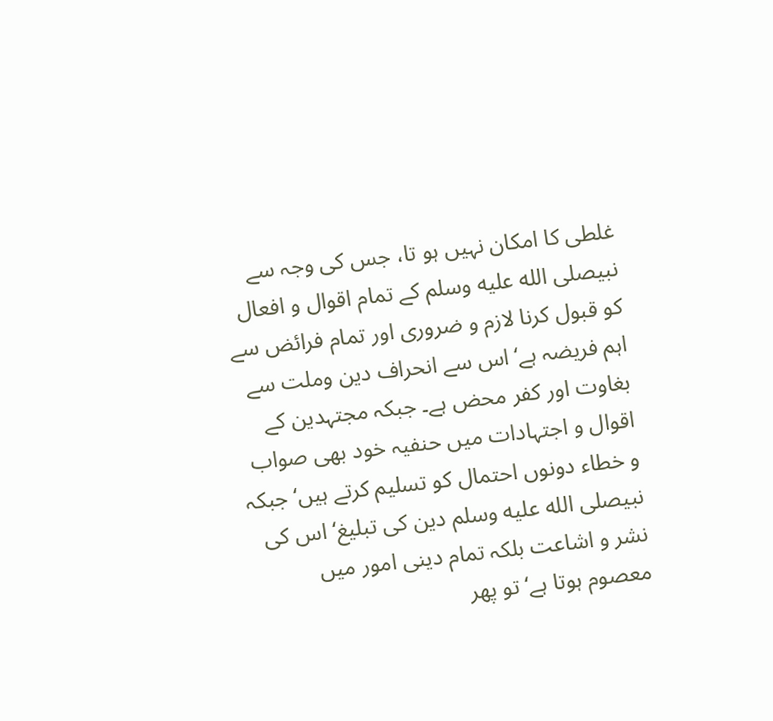غلطی کا امکان نہیں ہو تا، جس کی وجہ سے نبیصلى الله عليه وسلم کے تمام اقوال و افعال کو قبول کرنا لازم و ضروری اور تمام فرائض سے اہم فریضہ ہے‘ اس سے انحراف دین وملت سے بغاوت اور کفر محض ہے۔ جبکہ مجتہدین کے اقوال و اجتہادات میں حنفیہ خود بھی صواب و خطاء دونوں احتمال کو تسلیم کرتے ہیں‘ جبکہ نبیصلى الله عليه وسلم دین کی تبلیغ‘ اس کی نشر و اشاعت بلکہ تمام دینی امور میں معصوم ہوتا ہے‘ تو پھر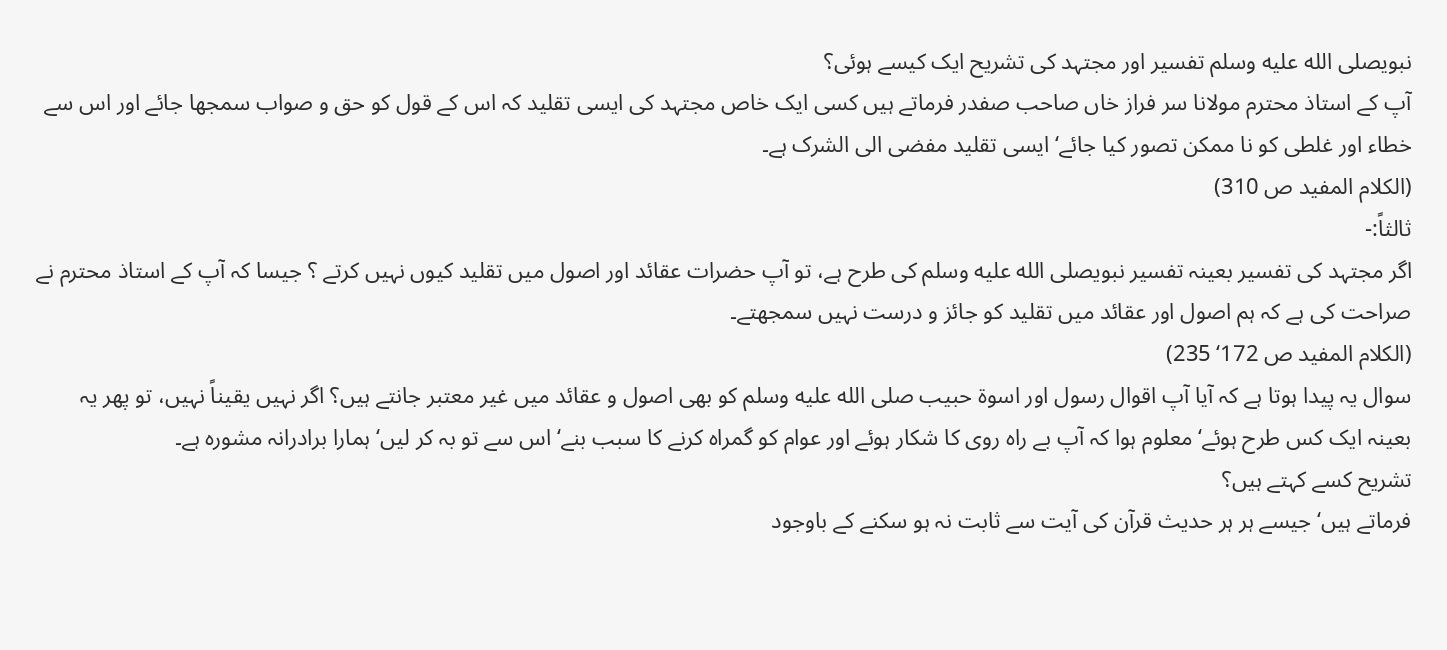نبویصلى الله عليه وسلم تفسیر اور مجتہد کی تشریح ایک کیسے ہوئی؟
آپ کے استاذ محترم مولانا سر فراز خاں صاحب صفدر فرماتے ہیں کسی ایک خاص مجتہد کی ایسی تقلید کہ اس کے قول کو حق و صواب سمجھا جائے اور اس سے خطاء اور غلطی کو نا ممکن تصور کیا جائے‘ ایسی تقلید مفضی الی الشرک ہے۔
(الکلام المفید ص 310)
ثالثاً:-
اگر مجتہد کی تفسیر بعینہ تفسیر نبویصلى الله عليه وسلم کی طرح ہے، تو آپ حضرات عقائد اور اصول میں تقلید کیوں نہیں کرتے ؟ جیسا کہ آپ کے استاذ محترم نے صراحت کی ہے کہ ہم اصول اور عقائد میں تقلید کو جائز و درست نہیں سمجھتے۔
(الکلام المفيد ص 172‘ 235)
سوال یہ پیدا ہوتا ہے کہ آیا آپ اقوال رسول اور اسوۃ حبیب صلى الله عليه وسلم کو بھی اصول و عقائد میں غیر معتبر جانتے ہیں؟ اگر نہیں یقیناً نہیں، تو پھر یہ بعینہ ایک کس طرح ہوئے‘ معلوم ہوا کہ آپ بے راہ روی کا شکار ہوئے اور عوام کو گمراہ کرنے کا سبب بنے‘ اس سے تو بہ کر لیں‘ ہمارا برادرانہ مشورہ ہے۔
تشریح کسے کہتے ہیں؟
فرماتے ہیں‘ جیسے ہر ہر حدیث قرآن کی آیت سے ثابت نہ ہو سکنے کے باوجود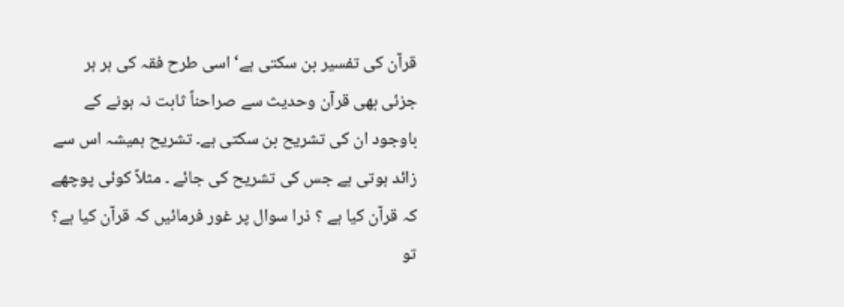قرآن کی تفسیر بن سکتی ہے‘ اسی طرح فقہ کی ہر ہر جزئی بھی قرآن وحدیث سے صراحناً ثابت نہ ہونے کے باوجود ان کی تشریح بن سکتی ہے۔ تشریح ہمیشہ اس سے زائد ہوتی ہے جس کی تشریح کی جائے ۔ مثلاً کوئی پوچھے کہ قرآن کیا ہے ؟ ذرا سوال پر غور فرمائیں کہ قرآن کیا ہے؟ تو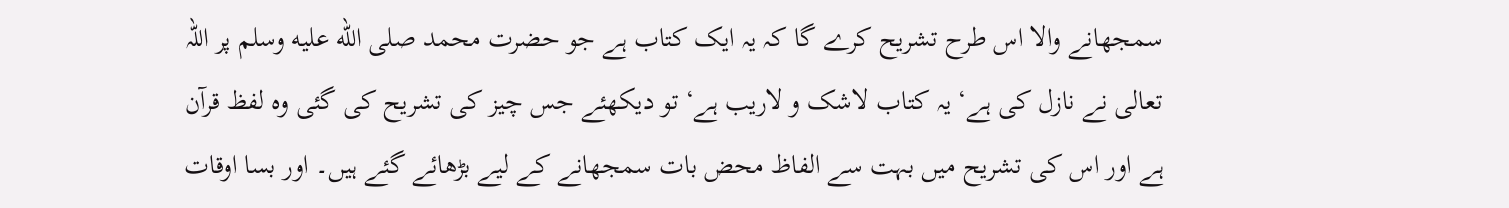سمجھانے والا اس طرح تشریح کرے گا کہ یہ ایک کتاب ہے جو حضرت محمد صلى الله عليه وسلم پر اللہ تعالی نے نازل کی ہے‘ یہ کتاب لاشک و لاریب ہے‘ تو دیکھئے جس چیز کی تشریح کی گئی وہ لفظ قرآن ہے اور اس کی تشریح میں بہت سے الفاظ محض بات سمجھانے کے لیے بڑھائے گئے ہیں۔ اور بسا اوقات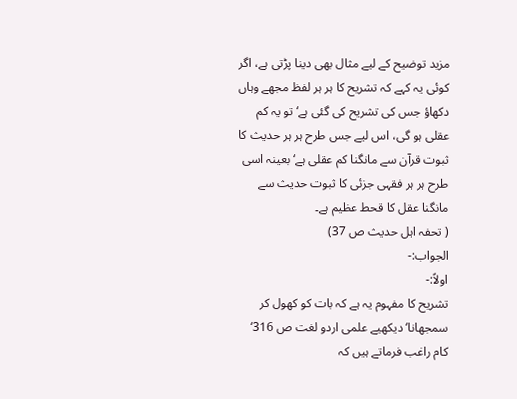مزید توضیح کے لیے مثال بھی دینا پڑتی ہے، اگر کوئی یہ کہے کہ تشریح کا ہر ہر لفظ مجھے وہاں دکھاؤ جس کی تشریح کی گئی ہے‘ تو یہ کم عقلی ہو گی، اس لیے جس طرح ہر ہر حدیث کا ثبوت قرآن سے مانگنا کم عقلی ہے‘ بعینہ اسی طرح ہر ہر فقہی جزئی کا ثبوت حدیث سے مانگنا عقل کا قحط عظیم ہے۔
( تحفہ اہل حدیث ص 37)
الجواب:-
اولاً:-
تشریح کا مفہوم یہ ہے کہ بات کو کھول کر سمجھانا‘ دیکھیے علمی اردو لغت ص 316‘ کام راغب فرماتے ہیں کہ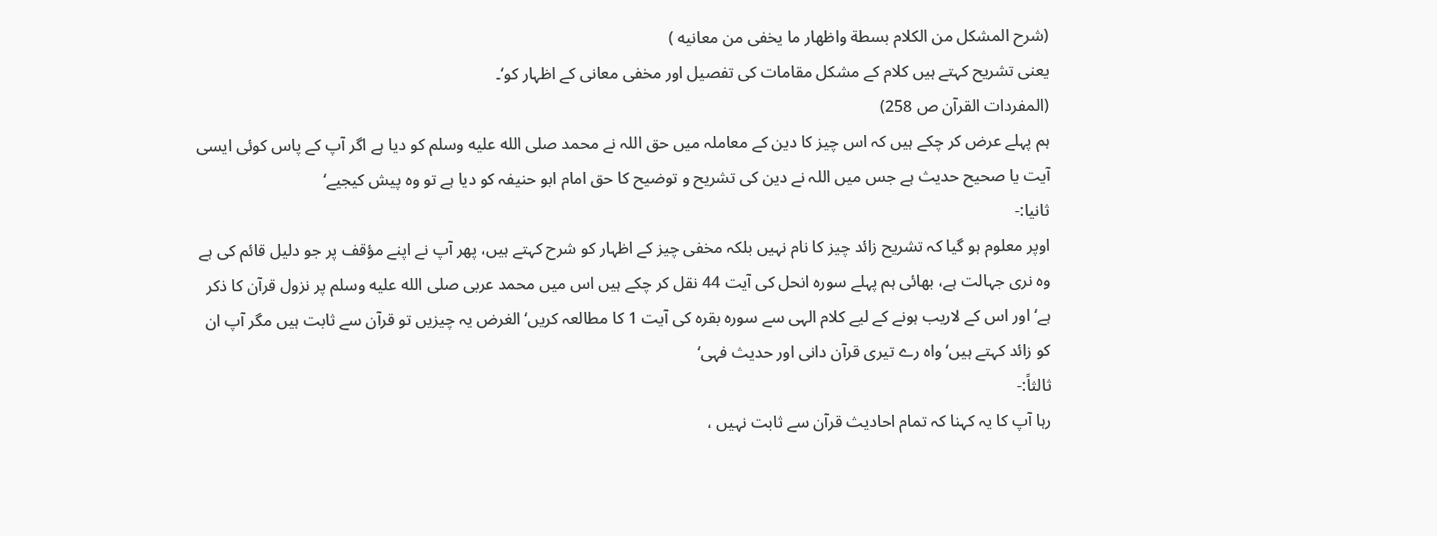(شرح المشكل من الكلام بسطة واظهار ما يخفى من معانيه )
یعنی تشریح کہتے ہیں کلام کے مشکل مقامات کی تفصیل اور مخفی معانی کے اظہار کو‘۔
(المفردات القرآن ص 258)
ہم پہلے عرض کر چکے ہیں کہ اس چیز کا دین کے معاملہ میں حق اللہ نے محمد صلى الله عليه وسلم کو دیا ہے اگر آپ کے پاس کوئی ایسی آیت یا صحیح حدیث ہے جس میں اللہ نے دین کی تشریح و توضیح کا حق امام ابو حنیفہ کو دیا ہے تو وہ پیش کیجیے‘
ثانیا:-
اوپر معلوم ہو گیا کہ تشریح زائد چیز کا نام نہیں بلکہ مخفی چیز کے اظہار کو شرح کہتے ہیں، پھر آپ نے اپنے مؤقف پر جو دلیل قائم کی ہے وہ نری جہالت ہے، بھائی ہم پہلے سورہ انحل کی آیت 44 نقل کر چکے ہیں اس میں محمد عربی صلى الله عليه وسلم پر نزول قرآن کا ذکر ہے‘ اور اس کے لاریب ہونے کے لیے کلام الہی سے سورہ بقرہ کی آیت 1 کا مطالعہ کریں‘ الغرض یہ چیزیں تو قرآن سے ثابت ہیں مگر آپ ان کو زائد کہتے ہیں‘ واہ رے تیری قرآن دانی اور حدیث فہی‘
ثالثاً:-
رہا آپ کا یہ کہنا کہ تمام احادیث قرآن سے ثابت نہیں ،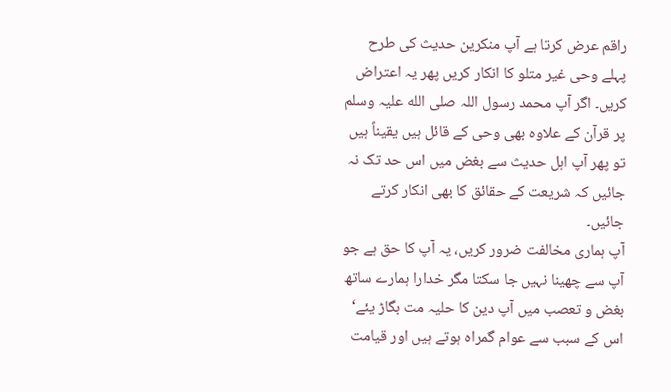راقم عرض کرتا ہے آپ منکرین حدیث کی طرح پہلے وحی غیر متلو کا انکار کریں پھر یہ اعتراض کریں۔ اگر آپ محمد رسول اللہ صلى الله عليہ وسلم پر قرآن کے علاوہ بھی وحی کے قائل ہیں یقیناً ہیں تو پھر آپ اہل حدیث سے بغض میں اس حد تک نہ جائیں کہ شریعت کے حقائق کا بھی انکار کرتے جائیں۔
آپ ہماری مخالفت ضرور کریں، یہ آپ کا حق ہے جو آپ سے چھینا نہیں جا سکتا مگر خدارا ہمارے ساتھ بغض و تعصب میں آپ دین کا حلیہ مت بگاڑ یئے‘ اس کے سبب سے عوام گمراہ ہوتے ہیں اور قیامت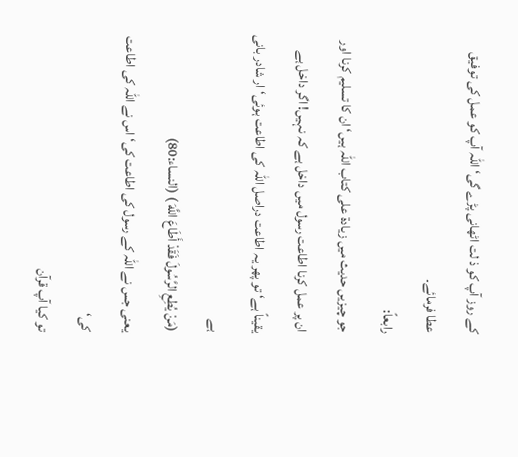کے روز آپ کو ذ لت اٹھانی پڑے گی‘ اللہ آپ کو عمل کی توفیق عطا فرمائے۔
رابعاً:
جو چیزیں حدیث میں زیادۃ علی کتاب اللہ ہیں‘ ان کا تسلیم کرنا اور ان پر عمل کرنا اطاعت رسول میں داخل ہے کہ نہیں! اگر داخل ہے یقیناً ہے‘ تو پھر یہ اطاعت دراصل اللہ کی اطاعت ہوئی‘ ار شادر بانی ہے
(مَنْ يُطِعِ الرَّسُولَ فَقَدْ أَطَاعَ اللَّهَ ) (النساء:80)
یعنی جس نے اللہ کے رسول کی اطاعت کی‘ اس نے اللہ کی اطاعت کی‘
تو کیا آپ قرآن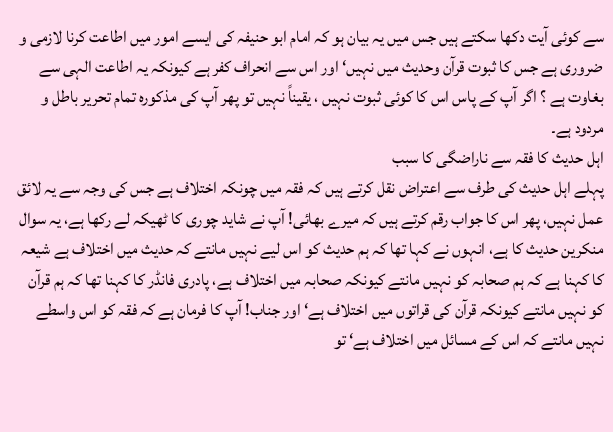سے کوئی آیت دکھا سکتے ہیں جس میں یہ بیان ہو کہ امام ابو حنیفہ کی ایسے امور میں اطاعت کرنا لازمی و ضروری ہے جس کا ثبوت قرآن وحدیث میں نہیں‘ اور اس سے انحراف کفر ہے کیونکہ یہ اطاعت الہی سے بغاوت ہے ؟ اگر آپ کے پاس اس کا کوئی ثبوت نہیں ، یقیناً نہیں تو پھر آپ کی مذکورہ تمام تحریر باطل و مردود ہے۔
اہل حدیث کا فقہ سے ناراضگی کا سبب
پہلے اہل حدیث کی طرف سے اعتراض نقل کرتے ہیں کہ فقہ میں چونکہ اختلاف ہے جس کی وجہ سے یہ لائق عمل نہیں، پھر اس کا جواب رقم کرتے ہیں کہ میرے بھائی! آپ نے شاید چوری کا ٹھیکہ لے رکھا ہے، یہ سوال منکرین حدیث کا ہے، انہوں نے کہا تھا کہ ہم حدیث کو اس لیے نہیں مانتے کہ حدیث میں اختلاف ہے شیعہ کا کہنا ہے کہ ہم صحابہ کو نہیں مانتے کیونکہ صحابہ میں اختلاف ہے، پادری فانڈر کا کہنا تھا کہ ہم قرآن کو نہیں مانتے کیونکہ قرآن کی قراتوں میں اختلاف ہے‘ اور جناب! آپ کا فرمان ہے کہ فقہ کو اس واسطے نہیں مانتے کہ اس کے مسائل میں اختلاف ہے‘ تو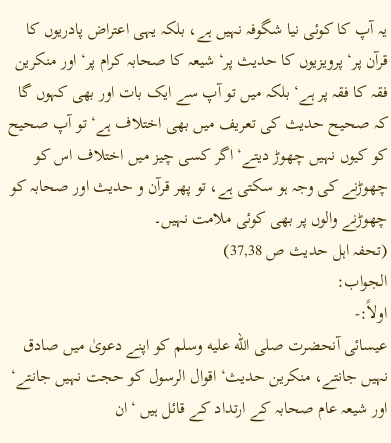یہ آپ کا کوئی نیا شگوفہ نہیں ہے، بلکہ یہی اعتراض پادریوں کا قرآن پر‘ پرویزیوں کا حدیث پر‘ شیعہ کا صحابہ کرام پر‘ اور منکرین فقہ کا فقہ پر ہے‘ بلکہ میں تو آپ سے ایک بات اور بھی کہوں گا کہ صحیح حدیث کی تعریف میں بھی اختلاف ہے‘ تو آپ صحیح کو کیوں نہیں چھوڑ دیتے‘ اگر کسی چیز میں اختلاف اس کو چھوڑنے کی وجہ ہو سکتی ہے، تو پھر قرآن و حدیث اور صحابہ کو چھوڑنے والوں پر بھی کوئی ملامت نہیں۔
(تحفہ اہل حدیث ص 37,38)
الجواب:
اولاً:-
عیسائی آنحضرت صلى الله عليه وسلم کو اپنے دعویٰ میں صادق نہیں جانتے، منکرین حدیث‘ اقوال الرسول کو حجت نہیں جانتے‘ اور شیعہ عام صحابہ کے ارتداد کے قائل ہیں ‘ان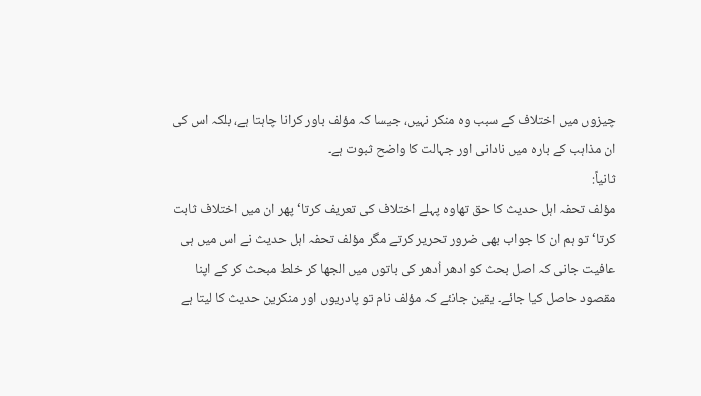چیزوں میں اختلاف کے سبب وہ منکر نہیں، جیسا کہ مؤلف باور کرانا چاہتا ہے، بلکہ اس کی ان مذاہب کے بارہ میں نادانی اور جہالت کا واضح ثبوت ہے۔
ثانیاً:
مؤلف تحفہ اہل حدیث کا حق تھاوہ پہلے اختلاف کی تعریف کرتا‘ پھر ان میں اختلاف ثابت کرتا‘ تو ہم ان کا جواب بھی ضرور تحریر کرتے مگر مؤلف تحفہ اہل حدیث نے اس میں ہی عافیت جانی کہ اصل بحث کو ادھر اُدھر کی باتوں میں الجھا کر خلط مبحث کر کے اپنا مقصود حاصل کیا جائے۔ یقین جانئے کہ مؤلف نام تو پادریوں اور منکرین حدیث کا لیتا ہے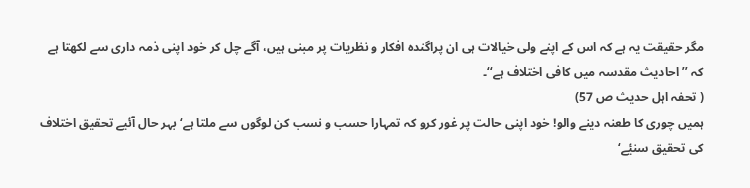مگر حقیقت یہ ہے کہ اس کے اپنے ولی خیالات ہی ان پراگندہ افکار و نظریات پر مبنی ہیں، آگے چل کر خود اپنی ذمہ داری سے لکھتا ہے کہ ’’ احادیث مقدسہ میں کافی اختلاف ہے‘‘۔
( تحفہ اہل حدیث ص 57)
ہمیں چوری کا طعنہ دینے والو! خود اپنی حالت پر غور کرو کہ تمہارا حسب و نسب کن لوگوں سے ملتا ہے‘ بہر حال آئیے تحقیق اختلاف کی تحقیق سنیٔے‘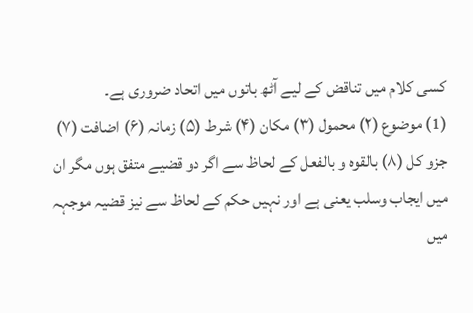کسی کلام میں تناقض کے لیے آٹھ باتوں میں اتحاد ضروری ہے۔
(1) موضوع (۲) محمول (۳) مکان (۴) شرط (۵) زمانہ (۶) اضافت (۷) جزو کل (۸) بالقوه و بالفعل کے لحاظ سے اگر دو قضیے متفق ہوں مگر ان میں ایجاب وسلب یعنی ہے اور نہیں حکم کے لحاظ سے نیز قضیہ موجہہ میں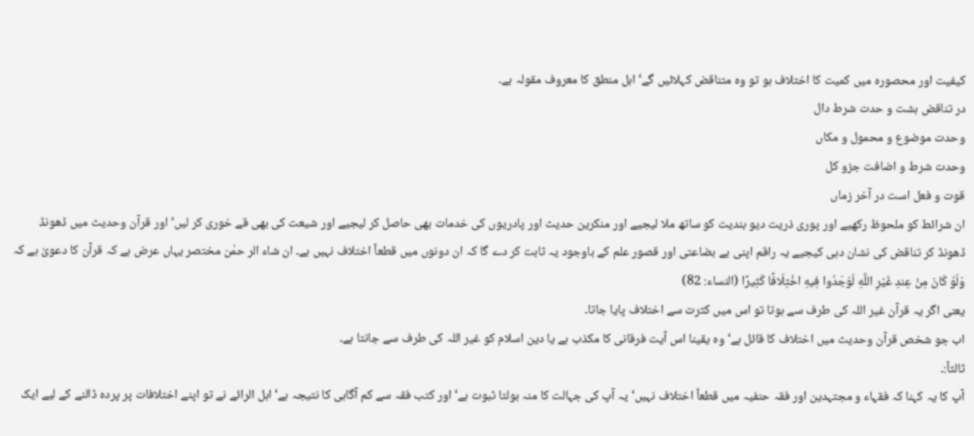کیفیت اور محصورہ میں کمیت کا اختلاف ہو تو وہ متناقض کہلائیں گے‘ اہل منطق کا معروف مقولہ ہے۔
در تناقض ہشت و حدت شرط دال
وحدت موضوع و محمول و مکاں
وحدت شرط و اضافت جزو کل
قوت و فعل است در آخر زماں
ان شرائط کو ملحوظ رکھیے اور پوری ذریت دیو بندیت کو ساتھ ملا لیجیے اور منکرین حدیث اور پادریوں کی خدمات بھی حاصل کر لیجیے اور شیعت کی بھی قے خوری کر لیں‘ اور قرآن وحدیث میں ڈھونڈ ڈھونڈ کر تناقض کی نشان دہی کیجیے یہ راقم اپنی بے بضاعتی اور قصور علم کے باوجود یہ ثابت کر دے گا کہ ان دونوں میں قطعاً اختلاف نہیں ہے۔ ان شاء الر حمٰن مختصر یہاں عرض ہے کہ قرآن کا دعویٰ ہے کہ
وَلَوْ كَانَ مِنْ عِندِ غَيْرِ اللَّهِ لَوَجَدُوا فِيهِ اخْتِلَافًا كَثِيرًا (النساء: 82)
یعنی اگر یہ قرآن غیر اللہ کی طرف سے ہوتا تو اس میں کثرت سے اختلاف پایا جاتا۔
اب جو شخص قرآن وحدیث میں اختلاف کا قائل ہے‘ وہ یقینا اس آیت فرقانی کا مکذب ہے یا دین اسلام کو غیر اللہ کی طرف سے جانتا ہے۔
ثالثاً:۔
آپ کا یہ کہنا کہ فقہاء و مجتہدین اور فقہ حنفیہ میں قطعاً اختلاف نہیں‘ یہ آپ کی جہالت کا منہ بولتا ثبوت ہے‘ اور کتب فقہ سے کم آگاہی کا نتیجہ ہے‘ اہل الرائے نے تو اپنے اختلافات پر پردہ ڈالنے کے لیے ایک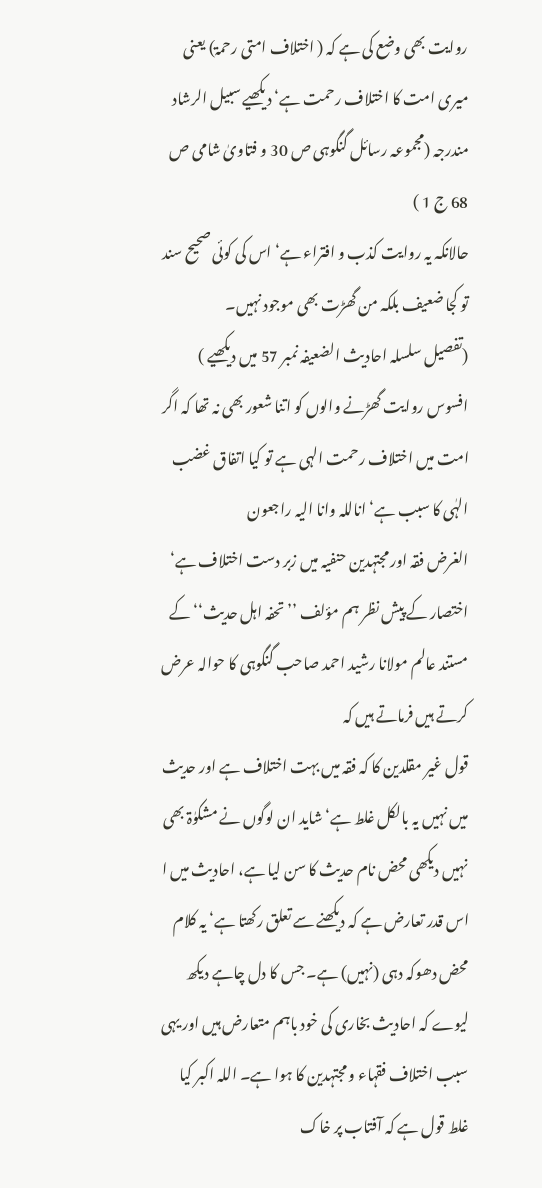روایت بھی وضع کی ہے کہ ( اختلاف امتی رحمۃ) یعنی میری امت کا اختلاف رحمت ہے‘ دیکھیے سبیل الرشاد مندرجہ (مجموعہ رسائل گنگوہی ص 30 و فتاویٰ شامی ص 68 ج 1 )
حالانکہ یہ روایت کذب و افتراء ہے‘ اس کی کوئی صحیح سند تو کجا ضعیف بلکہ من گھڑت بھی موجود نہیں۔
(تفصیل سلسلہ احادیث الضعیفہ نمبر 57 میں دیکھیے )
افسوس روایت گھڑنے والوں کو اتنا شعور بھی نہ تھا کہ اگر امت میں اختلاف رحمت الہی ہے تو کیا اتفاق غضب الہٰی کا سبب ہے‘ اناللہ وانا الیہ راجعون
الغرض فقہ اور مجتہدین حنفیہ میں زبر دست اختلاف ہے‘ اختصار کے پیش نظر ہم مؤلف ’’ تحفہ اہل حدیث‘‘ کے مستند عالم مولانا رشید احمد صاحب گنگوہی کا حوالہ عرض کرتے ہیں فرماتے ہیں کہ
قول غیر مقلدین کا کہ فقہ میں بہت اختلاف ہے اور حدیث میں نہیں یہ بالکل غلط ہے‘ شاید ان لوگوں نے مشکوٰۃ بھی نہیں دیکھی محض نام حدیث کا سن لیا ہے، احادیث میں ا اس قدر تعارض ہے کہ دیکھنے سے تعلق رکھتا ہے‘ یہ کلام محض دھوکہ دہی (نہیں) ہے۔ جس کا دل چاہے دیکھ لیوے کہ احادیث بخاری کی خود باہم متعارض ہیں اور یہی سبب اختلاف فقہاء و مجتہدین کا ہوا ہے۔ اللہ اکبر کیا غلط قول ہے کہ آفتاب پر خاک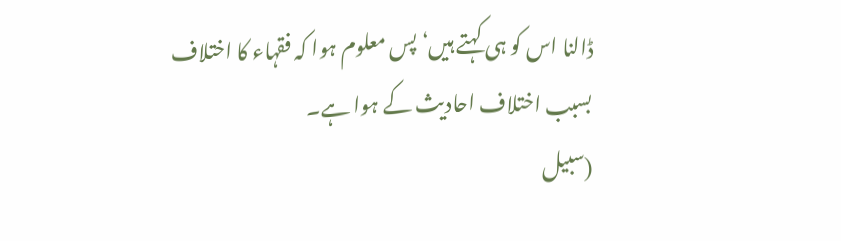ڈالنا اس کو ہی کہتے ہیں‘ پس معلوم ہوا کہ فقہاء کا اختلاف بسبب اختلاف احادیث کے ہوا ہے۔
(سبیل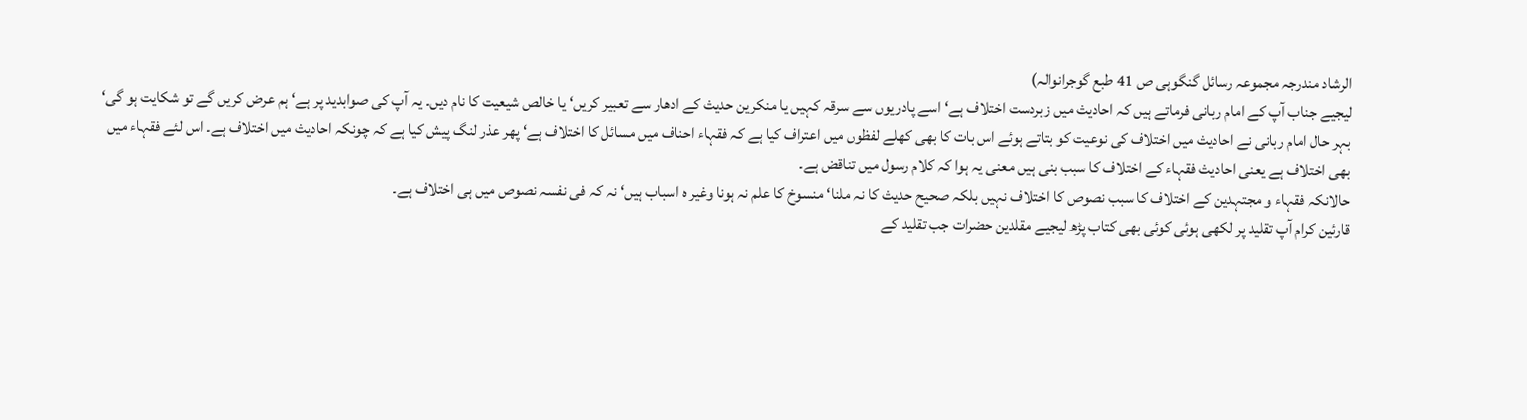الرشاد مندرجہ مجموعہ رسائل گنگوہی ص 41 طبع گوجرانوالہ)
لیجیے جناب آپ کے امام ربانی فرماتے ہیں کہ احادیث میں زبردست اختلاف ہے‘ اسے پادریوں سے سرقہ کہیں یا منکرین حدیث کے ادھار سے تعبیر کریں‘ یا خالص شیعیت کا نام دیں۔ یہ آپ کی صوابدید پر ہے‘ ہم عرض کریں گے تو شکایت ہو گی‘ بہر حال امام ربانی نے احادیث میں اختلاف کی نوعیت کو بتاتے ہوئے اس بات کا بھی کھلے لفظوں میں اعتراف کیا ہے کہ فقہاء احناف میں مسائل کا اختلاف ہے‘ پھر عذر لنگ پیش کیا ہے کہ چونکہ احادیث میں اختلاف ہے۔ اس لئے فقہاء میں بھی اختلاف ہے یعنی احادیث فقہاء کے اختلاف کا سبب بنی ہیں معنی یہ ہوا کہ کلام رسول میں تناقض ہے۔
حالانکہ فقہاء و مجتہدین کے اختلاف کا سبب نصوص کا اختلاف نہیں بلکہ صحیح حدیث کا نہ ملنا‘ منسوخ کا علم نہ ہونا وغیر ہ اسباب ہیں‘ نہ کہ فی نفسہ نصوص میں ہی اختلاف ہے۔
قارئین کرام آپ تقلید پر لکھی ہوئی کوئی بھی کتاب پڑھ لیجیے مقلدین حضرات جب تقلید کے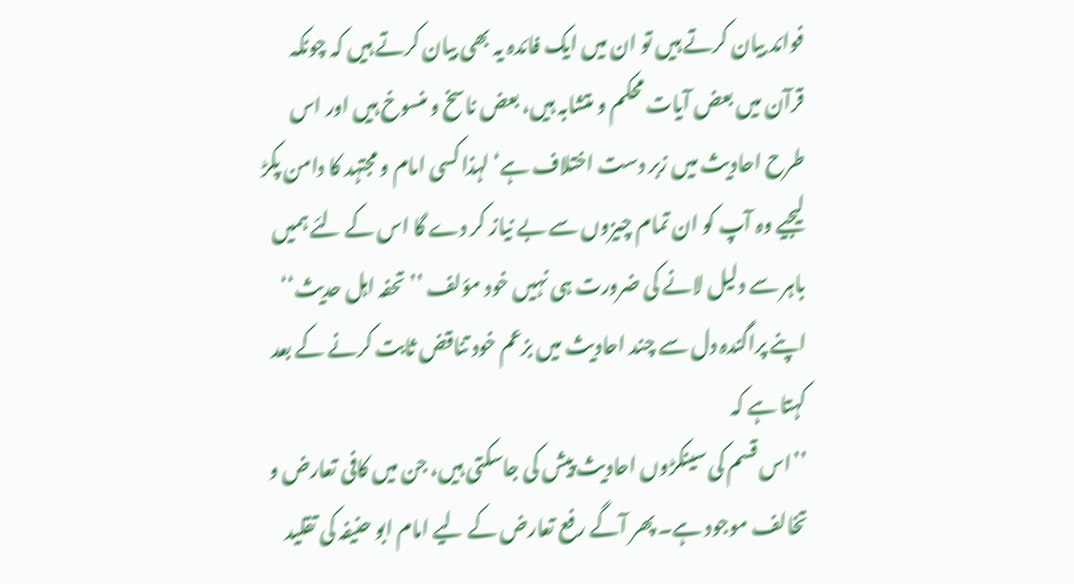فوائد بیان کرتے ہیں تو ان میں ایک فائدہ یہ بھی بیان کرتے ہیں کہ چونکہ قرآن میں بعض آیات محکم و متشابہ ہیں، بعض ناسخ و منسوخ ہیں اور اس طرح احادیث میں زبر دست اختلاف ہے‘ لہذا کسی امام و مجتہد کا دامن پکڑ لیجیے وہ آپ کو ان تمام چیزوں سے بے نیاز کر دے گا اس کے لئے ہمیں باہر سے دلیل لانے کی ضرورت ہی نہیں خود مؤلف ’’ تحفہ اہل حدیث‘‘ اپنے پراگندہ دل سے چند احادیث میں بزعم خود تناقض ثابت کرنے کے بعد کہتا ہے کہ
’’اس قسم کی سینکڑوں احادیث پیش کی جاسکتی ہیں، جن میں کافی تعارض و تخالف موجود ہے۔ پھر آگے رفع تعارض کے لیے امام ابو حنیفہ کی تقلید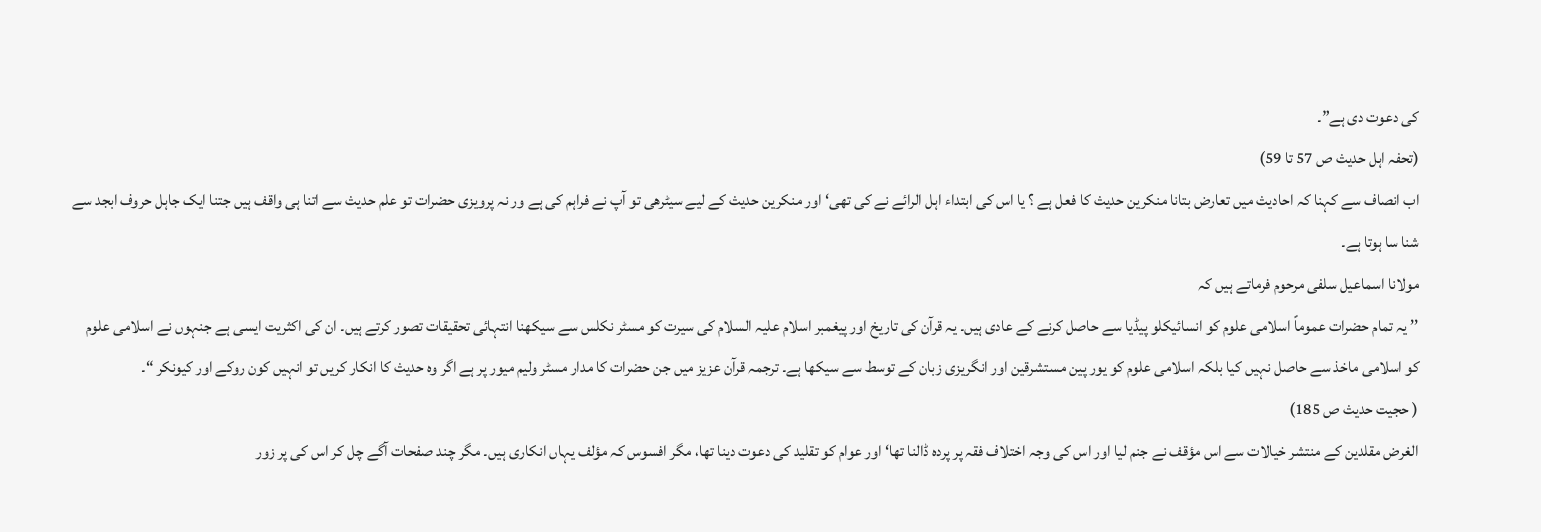کی دعوت دی ہے”۔
(تحفہ اہل حدیث ص 57 تا 59)
اب انصاف سے کہنا کہ احادیث میں تعارض بتانا منکرین حدیث کا فعل ہے ؟ یا اس کی ابتداء اہل الرائے نے کی تھی‘ اور منکرین حدیث کے لیے سیٹرھی تو آپ نے فراہم کی ہے ور نہ پرویزی حضرات تو علم حدیث سے اتنا ہی واقف ہیں جتنا ایک جاہل حروف ابجد سے شنا سا ہوتا ہے۔
مولانا اسماعیل سلفی مرحوم فرماتے ہیں کہ
’’ یہ تمام حضرات عموماً اسلامی علوم کو انسائیکلو پیڈیا سے حاصل کرنے کے عادی ہیں۔ یہ قرآن کی تاریخ اور پیغمبر اسلام علیہ السلام کی سیرت کو مسٹر نکلس سے سیکھنا انتہائی تحقیقات تصور کرتے ہیں۔ ان کی اکثریت ایسی ہے جنہوں نے اسلامی علوم کو اسلامی ماخذ سے حاصل نہیں کیا بلکہ اسلامی علوم کو یور پین مستشرقین اور انگریزی زبان کے توسط سے سیکھا ہے۔ ترجمہ قرآن عزیز میں جن حضرات کا مدار مسٹر ولیم میور پر ہے اگر وہ حدیث کا انکار کریں تو انہیں کون روکے اور کیونکر “۔
( حجیت حدیث ص 185)
الغرض مقلدین کے منتشر خیالات سے اس مؤقف نے جنم لیا اور اس کی وجہ اختلاف فقہ پر پردہ ڈالنا تھا‘ اور عوام کو تقلید کی دعوت دینا تھا، مگر افسوس کہ مؤلف یہاں انکاری ہیں۔ مگر چند صفحات آگے چل کر اس کی پر زور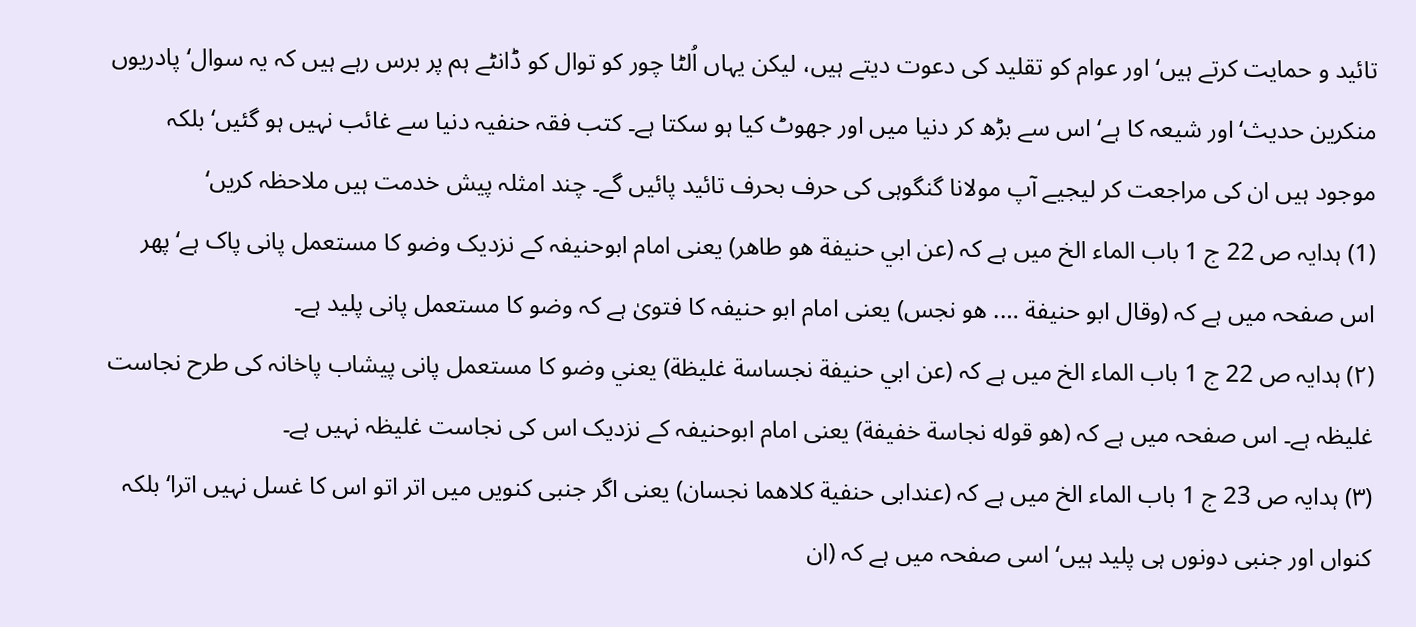تائید و حمایت کرتے ہیں‘ اور عوام کو تقلید کی دعوت دیتے ہیں، لیکن یہاں اُلٹا چور کو توال کو ڈانٹے ہم پر برس رہے ہیں کہ یہ سوال‘ پادریوں منکرین حدیث‘ اور شیعہ کا ہے‘ اس سے بڑھ کر دنیا میں اور جھوٹ کیا ہو سکتا ہے۔ کتب فقہ حنفیہ دنیا سے غائب نہیں ہو گئیں‘ بلکہ موجود ہیں ان کی مراجعت کر لیجیے آپ مولانا گنگوہی کی حرف بحرف تائید پائیں گے۔ چند امثلہ پیش خدمت ہیں ملاحظہ کریں‘
(1) ہدایہ ص 22 ج 1 باب الماء الخ میں ہے کہ (عن ابي حنيفة هو طاهر) یعنی امام ابوحنیفہ کے نزدیک وضو کا مستعمل پانی پاک ہے‘ پھر اس صفحہ میں ہے کہ (وقال ابو حنيفة …. هو نجس) یعنی امام ابو حنیفہ کا فتویٰ ہے کہ وضو کا مستعمل پانی پلید ہے۔
(۲) ہدایہ ص 22 ج 1 باب الماء الخ میں ہے کہ (عن ابي حنيفة نجساسة غليظة) يعني وضو کا مستعمل پانی پیشاب پاخانہ کی طرح نجاست غلیظہ ہے۔ اس صفحہ میں ہے کہ (هو قوله نجاسة خفيفة) یعنی امام ابوحنیفہ کے نزدیک اس کی نجاست غلیظہ نہیں ہے۔
(۳) ہدایہ ص 23 ج 1 باب الماء الخ میں ہے کہ (عندابی حنفية كلاهما نجسان) یعنی اگر جنبی کنویں میں اتر اتو اس کا غسل نہیں اترا‘ بلکہ کنواں اور جنبی دونوں ہی پلید ہیں‘ اسی صفحہ میں ہے کہ (ان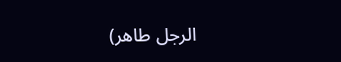الرجل طاهر)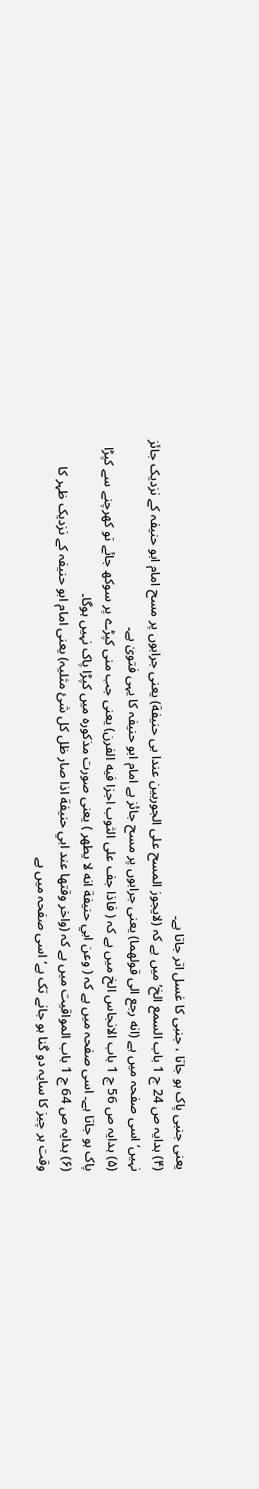یعنی جنبی پاک ہو جاتا ، جنبی کا غسل اتر جاتا ہے۔
(۴) ہدایہ ص 24 ج 1 باب السمع الخ’ میں ہے کہ (لایجوز المسح على الجوربين عندا بی حنیفة) یعنی جرابوں پر مسح امام ابو حنیفہ کے نزدیک جائز نہیں‘ اسی صفحہ میں ہے (انه رجع الى قولهما) یعنی جرابوں پر مسح جائز ہے امام ابو حنیفہ کا یہی فتویٰ ہے۔
(۵) ہدایہ ص 56 ج 1 باب الانجاس الخ میں ہے کہ ( فاذا جف على الثوب اجزا فيه الفرن) یعنی جب منی کپڑے پر سوکھ جائے تو کھرچنے سے کپڑا پاک ہو جاتا ہے۔ اسی صفحہ میں ہے کہ ( وعن ابي حنيفة انه لا يطهر ) یعنی صورت مذکورہ میں کپڑا پاک نہیں ہوگا۔
(۶) ہدایہ ص 64 ج 1 باب المواقیت میں ہے کہ (واخر وقتها عند ابي حنيفة اذا صار ظل كل شئ مثلیہ) یعنی امام ابو حنیفہ کے نزدیک ظہر کا وقت ہر چیز کا سایہ دو گنا ہو جانے تک ہے‘ اسی صفحہ میں ہے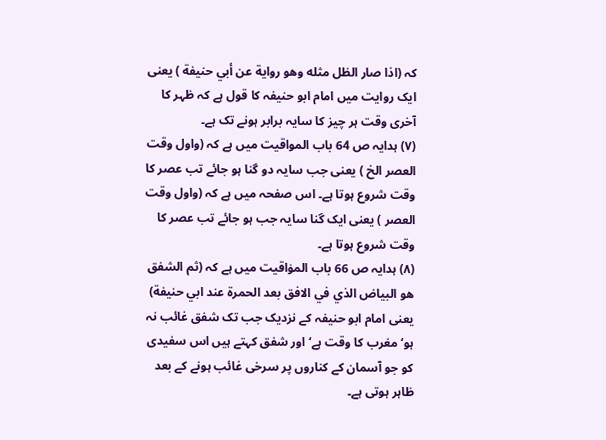کہ (اذا صار الظل مثله وهو رواية عن أبي حنيفة ) یعنی ایک روایت میں امام ابو حنیفہ کا قول ہے کہ ظہر کا آخری وقت ہر چیز کا سایہ برابر ہونے تک ہے۔
(۷) ہدایہ ص 64 باب المواقیت میں ہے کہ (واول وقت العصر الخ ) یعنی جب سایہ دو گنا ہو جائے تب عصر کا وقت شروع ہوتا ہے۔ اس صفحہ میں ہے کہ (واول وقت العصر ) یعنی ایک گنا سایہ جب ہو جائے تب عصر کا وقت شروع ہوتا ہے۔
(۸) ہدایہ ص 66 باب الموٰاقیت میں ہے کہ (ثم الشفق هو البياض الذي في الافق بعد الحمرة عند ابي حنيفة) يعنى امام ابو حنیفہ کے نزدیک جب تک شفق غائب نہ ہو‘ مغرب کا وقت ہے‘ اور شفق کہتے ہیں اس سفیدی کو جو آسمان کے کناروں پر سرخی غائب ہونے کے بعد ظاہر ہوتی ہے۔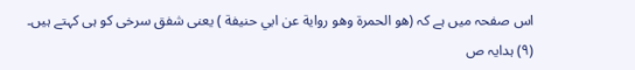اس صفحہ میں ہے کہ (هو الحمرة وهو رواية عن ابي حنيفة ) یعنی شفق سرخی کو ہی کہتے ہیں۔
(۹) ہدایہ ص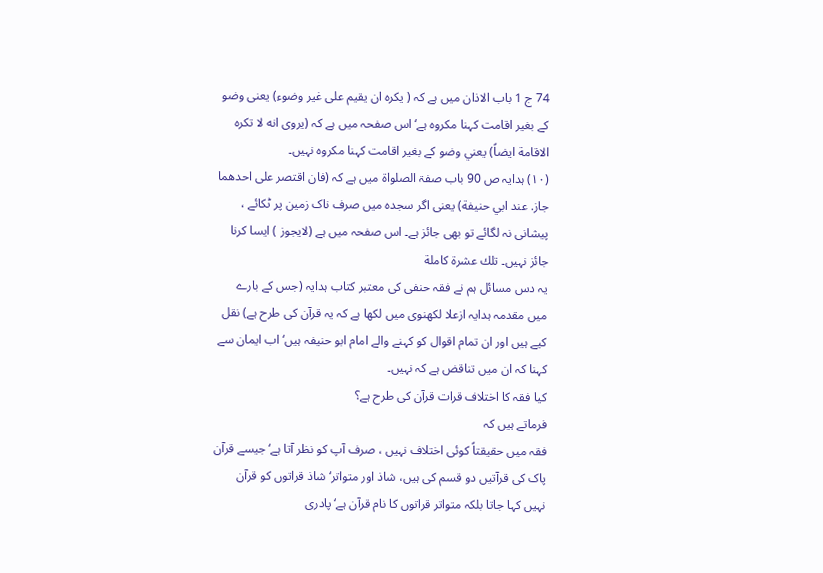74 ج 1 باب الاذان میں ہے کہ ( يكره ان يقيم على غير وضوء) یعنی وضو کے بغیر اقامت کہنا مکروہ ہے‘ اس صفحہ میں ہے کہ (یروی انه لا تكره الاقامة ايضاً) يعني وضو کے بغیر اقامت کہنا مکروہ نہیں۔
(۱۰) ہدایہ ص 90 باب صفۃ الصلواۃ میں ہے کہ (فان اقتصر على احدهما جاز. عند ابي حنيفة) یعنی اگر سجدہ میں صرف ناک زمین پر ٹکائے ، پیشانی نہ لگائے تو بھی جائز ہے۔ اس صفحہ میں ہے (لایجوز ) ایسا کرنا جائز نہیں۔ تلك عشرة كاملة
یہ دس مسائل ہم نے فقہ حنفی کی معتبر کتاب ہدایہ (جس کے بارے میں مقدمہ ہدایہ ازعلا لکھنوی میں لکھا ہے کہ یہ قرآن کی طرح ہے) نقل کیے ہیں اور ان تمام اقوال کو کہنے والے امام ابو حنیفہ ہیں‘ اب ایمان سے کہنا کہ ان میں تناقض ہے کہ نہیں۔
کیا فقہ کا اختلاف قرات قرآن کی طرح ہے؟
فرماتے ہیں کہ
فقہ میں حقیقتاً کوئی اختلاف نہیں ، صرف آپ کو نظر آتا ہے‘ جیسے قرآن پاک کی قرآتیں دو قسم کی ہیں، شاذ اور متواتر‘ شاذ قراتوں کو قرآن نہیں کہا جاتا بلکہ متواتر قراتوں کا نام قرآن ہے‘ پادری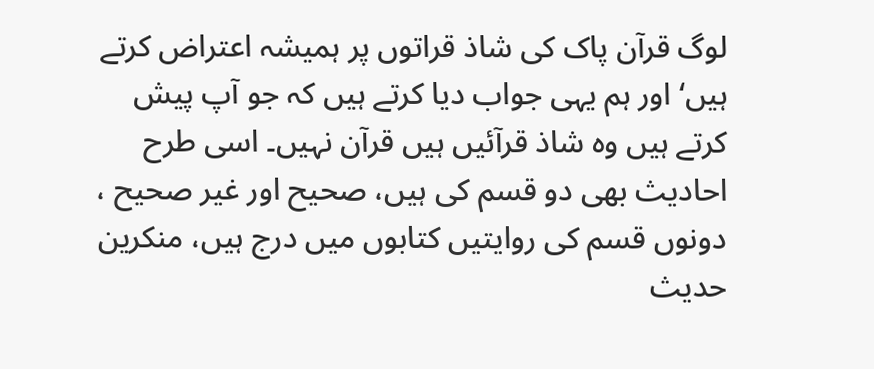لوگ قرآن پاک کی شاذ قراتوں پر ہمیشہ اعتراض کرتے ہیں‘ اور ہم یہی جواب دیا کرتے ہیں کہ جو آپ پیش کرتے ہیں وہ شاذ قرآئیں ہیں قرآن نہیں۔ اسی طرح احادیث بھی دو قسم کی ہیں، صحیح اور غیر صحیح ، دونوں قسم کی روایتیں کتابوں میں درج ہیں، منکرین حدیث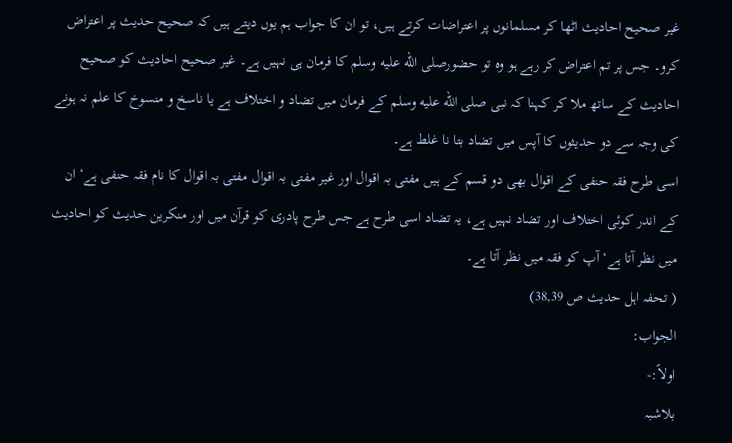غیر صحیح احادیث اٹھا کر مسلمانوں پر اعتراضات کرتے ہیں، تو ان کا جواب ہم یوں دیتے ہیں کہ صحیح حدیث پر اعتراض کرو۔ جس پر تم اعتراض کر رہے ہو وہ تو حضورصلى الله عليه وسلم کا فرمان ہی نہیں ہے۔ غیر صحیح احادیث کو صحیح احادیث کے ساتھ ملا کر کہنا کہ نبی صلى الله عليه وسلم کے فرمان میں تضاد و اختلاف ہے یا ناسخ و منسوخ کا علم نہ ہونے کی وجہ سے دو حدیثوں کا آپس میں تضاد بتا نا غلط ہے۔
اسی طرح فقہ حنفی کے اقوال بھی دو قسم کے ہیں مفتی بہ اقوال اور غیر مفتی بہ اقوال مفتی بہ اقوال کا نام فقہ حنفی ہے‘ ان کے اندر کوئی اختلاف اور تضاد نہیں ہے، یہ تضاد اسی طرح ہے جس طرح پادری کو قرآن میں اور منکرین حدیث کو احادیث میں نظر آتا ہے‘ آپ کو فقہ میں نظر آتا ہے۔
( تحفہ اہل حدیث ص 38,39)
الجواب:
اولاً:-
بلاشبہ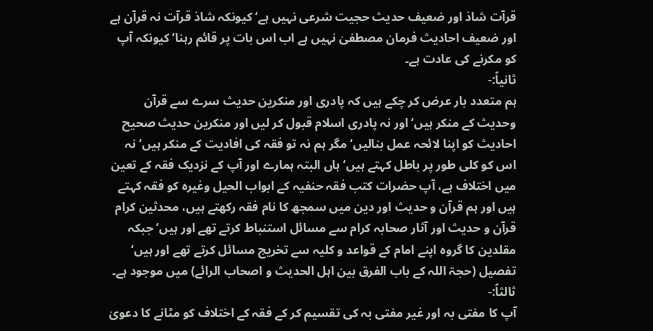قرآت شاذ اور ضعیف حدیث حجیت شرعی نہیں ہے‘ کیونکہ شاذ قرآت نہ قرآن ہے اور ضعیف احادیث فرمان مصطفیٰ نہیں ہے اب اس بات پر قائم رہنا‘ کیونکہ آپ کو مکرنے کی عادت ہے۔
ثانیاً:-
ہم متعدد بار عرض کر چکے ہیں کہ پادری اور منکرین حدیث سرے سے قرآن وحدیث کے منکر ہیں‘ اور نہ پادری اسلام قبول کر لیں اور منکرین حدیث صحیح احادیث کو اپنا لائحہ عمل بنالیں‘ مگر ہم نہ تو فقہ کی افادیت کے منکر ہیں‘ نہ اس کو کلی طور پر باطل کہتے ہیں‘ ہاں البتہ ہمارے اور آپ کے نزدیک فقہ کے تعین میں اختلاف ہے، آپ حضرات کتب فقہ حنفیہ کے ابواب الحیل وغیرہ کو فقہ کہتے ہیں اور ہم قرآن و حدیث اور دین میں سمجھ کا نام فقہ رکھتے ہیں، محدثین کرام قرآن و حدیث اور آثار صحابہ کرام سے مسائل استنباط کرتے تھے اور ہیں‘ جبکہ مقلدین کا گروہ اپنے امام کے قواعد و کلیہ سے تخریج مسائل کرتے تھے اور ہیں‘ تفصیل (حجۃ اللہ کے باب الفرق بین اہل الحدیث و اصحاب الرائے) میں موجود ہے۔
ثالثاً:-
آپ کا مفتی بہ اور غیر مفتی بہ کی تقسیم کر کے فقہ کے اختلاف کو مٹانے کا دعویٰ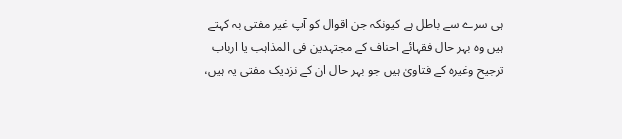ہی سرے سے باطل ہے کیونکہ جن اقوال کو آپ غیر مفتی بہ کہتے ہیں وہ بہر حال فقہائے احناف کے مجتہدین فی المذاہب یا ارباب ترجیح وغیرہ کے فتاویٰ ہیں جو بہر حال ان کے نزدیک مفتی یہ ہیں،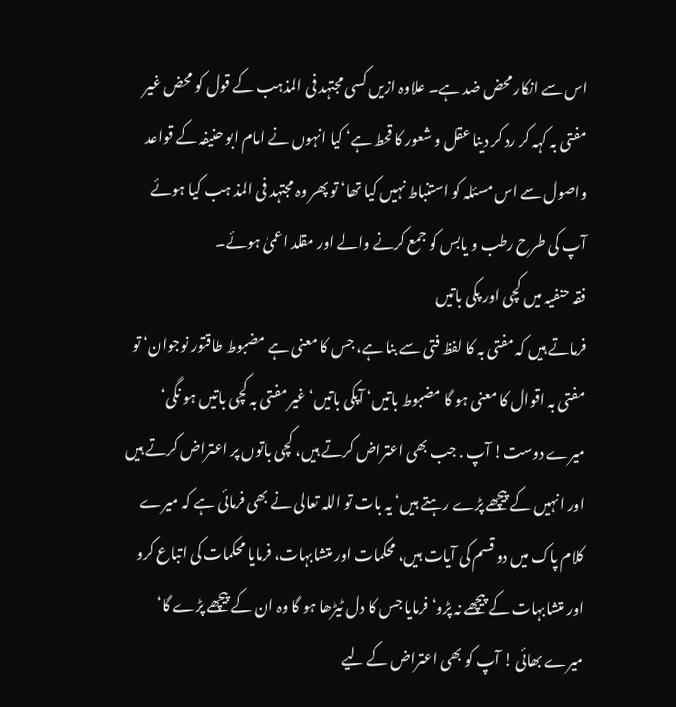اس سے انکار محض ضد ہے۔ علاوہ ازیں کسی مجتہد فی المذہب کے قول کو محض غیر مفتی بہ کہہ کر رد کر دینا عقل و شعور کا قحط ہے‘ کیا انہوں نے امام ابو حنیفہ کے قواعد واصول سے اس مسئلہ کو استنباط نہیں کیا تھا‘ تو پھر وہ مجتہد فی المذ ہب کیا ہوئے آپ کی طرح رطب و یابس کو جمع کرنے والے اور مقلد اعمیٰ ہوئے۔
فقہ حنفیہ میں کچی اور پکی باتیں
فرماتے ہیں کہ مفتی بہ کا لفظ فتی سے بنا ہے، جس کا معنی ہے مضبوط طاقتور نوجوان‘ تو مفتی بہ اقوال کا معنی ہو گا مضبوط باتیں‘ آپکی باتیں‘ غیر مفتی بہ کچی باتیں ہو نگی‘ میرے دوست! آپ . جب بھی اعتراض کرتے ہیں، کچی باتوں پر اعتراض کرتے ہیں اور انہیں کے پیچھے پڑے رہتے ہیں‘ یہ بات تو اللہ تعالی نے بھی فرمائی ہے کہ میرے کلام پاک میں دو قسم کی آیات ہیں، محکمات اور متشابہات، فرمایا محکمات کی اتباع کرو اور متشابہات کے پیچھے نہ پڑو‘ فرمایا جس کا دل ٹیڑھا ہو گا وہ ان کے پیچھے پڑے گا‘ میرے بھائی ! آپ کو بھی اعتراض کے لیے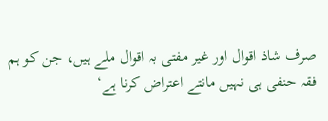صرف شاذ اقوال اور غیر مفتی بہ اقوال ملے ہیں، جن کو ہم فقہ حنفی ہی نہیں مانتے اعتراض کرنا ہے‘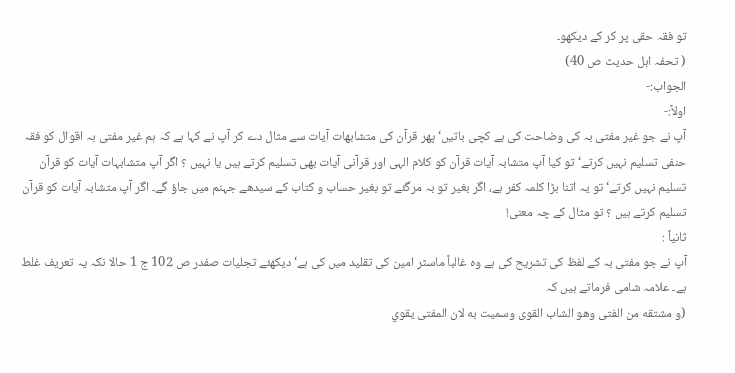تو فقہ حقی پر کر کے دیکھو۔
( تحفہ اہل حدیث ص 40)
الجواب:-
اولاً:-
آپ نے جو غیر مفتی بہ کی وضاحت کی ہے کچی باتیں‘ پھر قرآن کی متشابهات آیات سے مثال دے کر آپ نے کہا ہے کہ ہم غیر مفتی بہ اقوال کو فقہ حنفی تسلیم نہیں کرتے‘ تو کیا آپ متشابہ آیات قرآن کو کلام الہی اور قرآنی آیات بھی تسلیم کرتے ہیں یا نہیں ؟ اگر آپ متشابہات آیات کو قرآن تسلیم نہیں کرتے‘ تو یہ اتنا بڑا کلمہ کفر ہے، اگر بغیر تو بہ مرگئے تو بغیر حساب و کتاب کے سیدھے جہنم میں جاؤ گے۔ اگر آپ متشابہ آیات کو قرآن تسلیم کرتے ہیں ؟ تو مثال کے چہ معنی!
ثانیاً :
آپ نے جو مفتی بہ کے لفظ کی تشریح کی ہے وہ غالباً ماسٹر امین کی تقلید میں کی ہے‘ دیکھئے تجلیات صفدر ص 102 ج 1 حالا نکہ یہ تعریف غلط ہے۔ علامہ شامی فرماتے ہیں کہ
(و مشتقه من الفتى وهو الشاب القوى وسميت به لان المفتى يقوي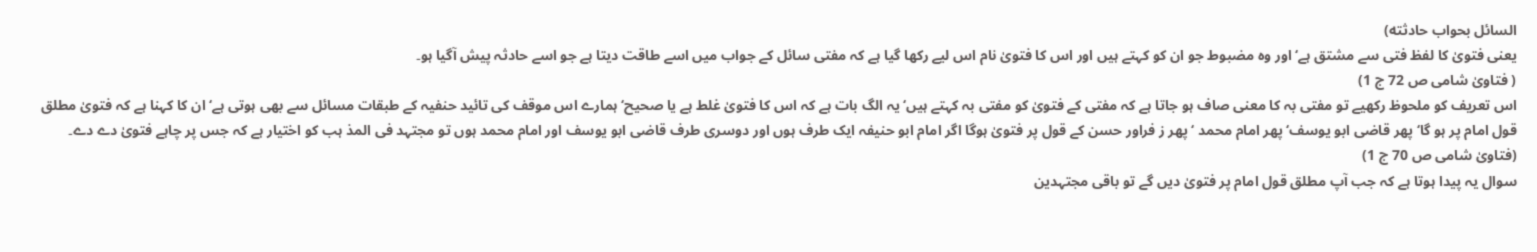السائل بحواب حادثته)
یعنی فتویٰ کا لفظ فتی سے مشتق ہے‘ اور وہ مضبوط جو ان کو کہتے ہیں اور اس کا فتویٰ نام اس لیے رکھا گیا ہے کہ مفتی سائل کے جواب میں اسے طاقت دیتا ہے جو اسے حادثہ پیش آگیا ہو۔
( فتاویٰ شامی ص 72 ج 1)
اس تعریف کو ملحوظ رکھیے تو مفتی بہ کا معنی صاف ہو جاتا ہے کہ مفتی کے فتویٰ کو مفتی بہ کہتے ہیں‘ یہ الگ بات ہے کہ اس کا فتویٰ غلط ہے یا صحیح‘ ہمارے اس موقف کی تائید حنفیہ کے طبقات مسائل سے بھی ہوتی ہے‘ ان کا کہنا ہے کہ فتویٰ مطلق قول امام پر ہو گا‘ پھر قاضی ابو یوسف‘ پھر امام محمد ‘ پھر ز فراور حسن کے قول پر فتویٰ ہوگا اگر امام ابو حنیفہ ایک طرف ہوں اور دوسری طرف قاضی ابو یوسف اور امام محمد ہوں تو مجتہد فی المذ ہب کو اختیار ہے کہ جس پر چاہے فتویٰ دے دے۔
(فتاویٰ شامی ص 70 ج 1)
سوال یہ پیدا ہوتا ہے کہ جب آپ مطلق قول امام پر فتویٰ دیں گے تو باقی مجتہدین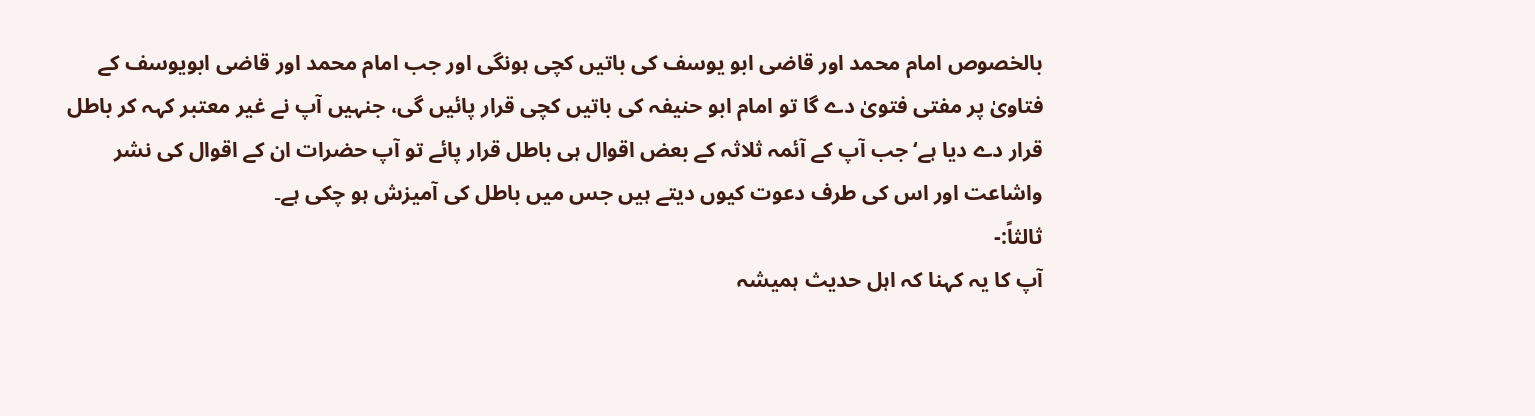بالخصوص امام محمد اور قاضی ابو یوسف کی باتیں کچی ہونگی اور جب امام محمد اور قاضی ابویوسف کے فتاویٰ پر مفتی فتویٰ دے گا تو امام ابو حنیفہ کی باتیں کچی قرار پائیں گی، جنہیں آپ نے غیر معتبر کہہ کر باطل قرار دے دیا ہے‘ جب آپ کے آئمہ ثلاثہ کے بعض اقوال ہی باطل قرار پائے تو آپ حضرات ان کے اقوال کی نشر واشاعت اور اس کی طرف دعوت کیوں دیتے ہیں جس میں باطل کی آمیزش ہو چکی ہے۔
ثالثاً:-
آپ کا یہ کہنا کہ اہل حدیث ہمیشہ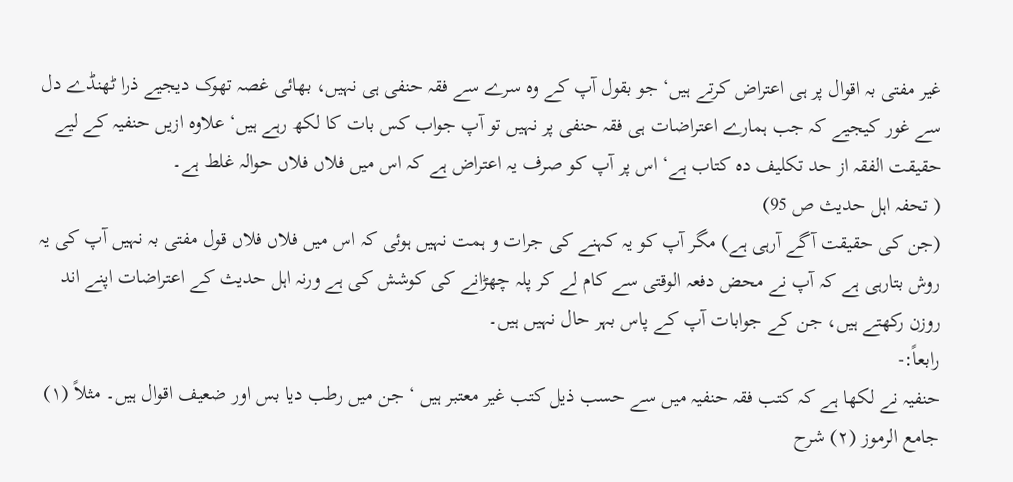غیر مفتی بہ اقوال پر ہی اعتراض کرتے ہیں‘ جو بقول آپ کے وہ سرے سے فقہ حنفی ہی نہیں، بھائی غصہ تھوک دیجیے ذرا ٹھنڈے دل سے غور کیجیے کہ جب ہمارے اعتراضات ہی فقہ حنفی پر نہیں تو آپ جواب کس بات کا لکھ رہے ہیں‘ علاوہ ازیں حنفیہ کے لیے حقیقت الفقہ از حد تکلیف دہ کتاب ہے‘ اس پر آپ کو صرف یہ اعتراض ہے کہ اس میں فلاں فلاں حوالہ غلط ہے۔
( تحفہ اہل حدیث ص 95)
(جن کی حقیقت آگے آرہی ہے) مگر آپ کو یہ کہنے کی جرات و ہمت نہیں ہوئی کہ اس میں فلاں فلاں قول مفتی بہ نہیں آپ کی یہ روش بتارہی ہے کہ آپ نے محض دفعہ الوقتی سے کام لے کر پلہ چھڑانے کی کوشش کی ہے ورنہ اہل حدیث کے اعتراضات اپنے اند روزن رکھتے ہیں، جن کے جوابات آپ کے پاس بہر حال نہیں ہیں۔
رابعاً:-
حنفیہ نے لکھا ہے کہ کتب فقہ حنفیہ میں سے حسب ذیل کتب غیر معتبر ہیں ‘ جن میں رطب دیا بس اور ضعیف اقوال ہیں۔ مثلاً (۱) جامع الرموز (۲) شرح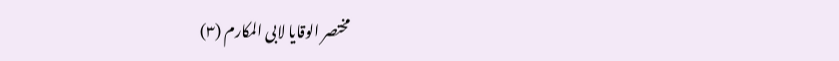مختصر الوقايا لابی المکارم (۳)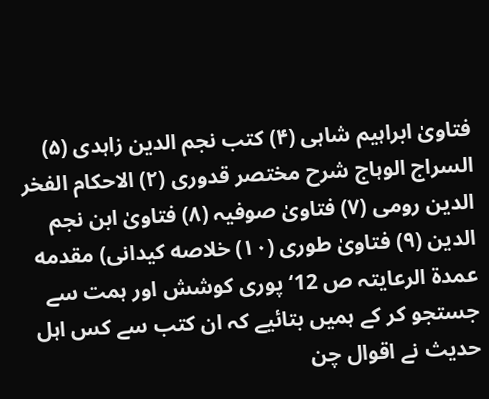فتاویٰ ابراہیم شاہی (۴) کتب نجم الدین زاہدی (۵) السراج الوہاج شرح مختصر قدوری (۲) الاحکام الفخر الدین رومی (۷) فتاویٰ صوفیہ (۸) فتاویٰ ابن نجم الدین (۹) فتاویٰ طوری (۱۰) خلاصه کیدانی) مقدمه عمدة الرعايتہ ص 12‘ پوری کوشش اور ہمت سے جستجو کر کے ہمیں بتائیے کہ ان کتب سے کس اہل حدیث نے اقوال چن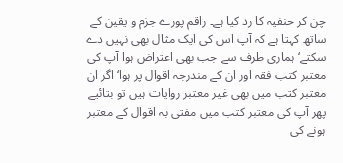چن کر حنفیہ کا رد کیا ہے۔ راقم پورے جزم و یقین کے ساتھ کہتا ہے کہ آپ اس کی ایک مثال بھی نہیں دے سکتے‘ ہماری طرف سے جب بھی اعتراض ہوا آپ کی معتبر کتب فقہ اور ان کے مندرجہ اقوال پر ہوا‘ اگر ان معتبر کتب میں بھی غیر معتبر روایات ہیں تو بتائیے پھر آپ کی معتبر کتب میں مفتی بہ اقوال کے معتبر ہونے کی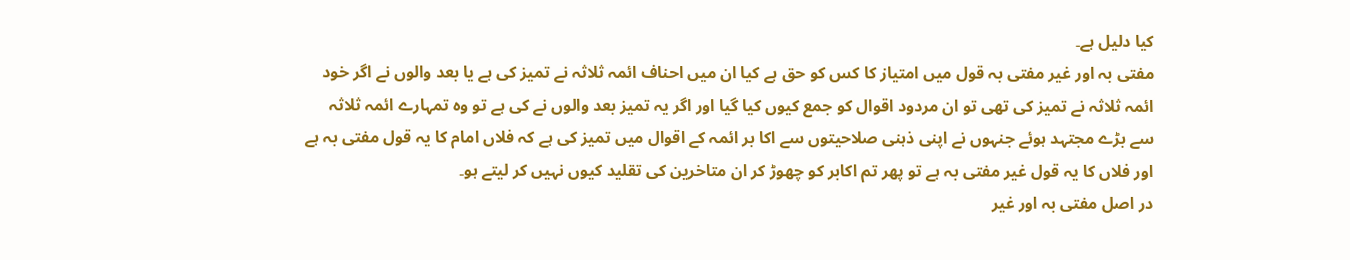کیا دلیل ہے۔
مفتی بہ اور غیر مفتی بہ قول میں امتیاز کا کس کو حق ہے کیا ان میں احناف ائمہ ثلاثہ نے تمیز کی ہے یا بعد والوں نے اگر خود ائمہ ثلاثہ نے تمیز کی تھی تو ان مردود اقوال کو جمع کیوں کیا گیا اور اگر یہ تمیز بعد والوں نے کی ہے تو وہ تمہارے ائمہ ثلاثہ سے بڑے مجتہد ہوئے جنہوں نے اپنی ذہنی صلاحیتوں سے اکا بر ائمہ کے اقوال میں تمیز کی ہے کہ فلاں امام کا یہ قول مفتی بہ ہے اور فلاں کا یہ قول غیر مفتی بہ ہے تو پھر تم اکابر کو چھوڑ کر ان متاخرین کی تقلید کیوں نہیں کر لیتے ہو۔
در اصل مفتی بہ اور غیر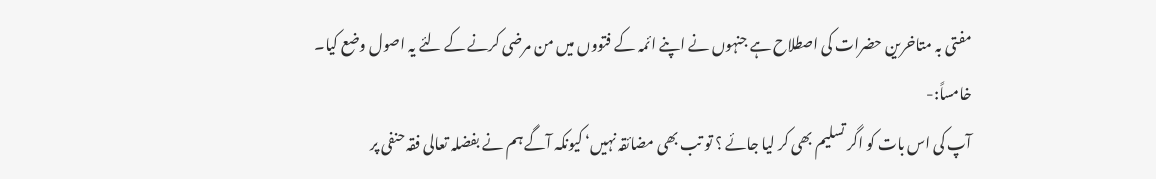مفتی بہ متاخرین حضرات کی اصطلاح ہے جنہوں نے اپنے ائمہ کے فتووں میں من مرضی کرنے کے لئے یہ اصول وضع کیا۔
خامساً:-
آپ کی اس بات کو اگر تسلیم بھی کر لیا جائے ؟ تو تب بھی مضائقہ نہیں‘ کیونکہ آگے ہم نے بفضلہ تعالی فقہ حنفی پر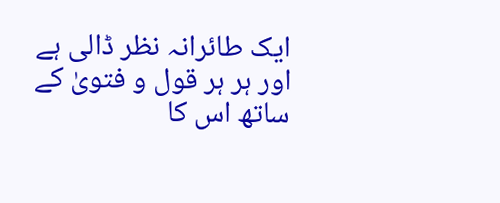ایک طائرانہ نظر ڈالی ہے اور ہر ہر قول و فتویٰ کے ساتھ اس کا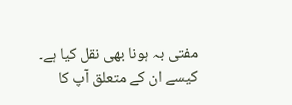مفتی بہ ہونا بھی نقل کیا ہے۔ کیسے ان کے متعلق آپ کا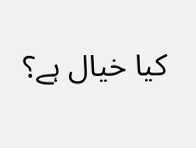کیا خیال ہے؟